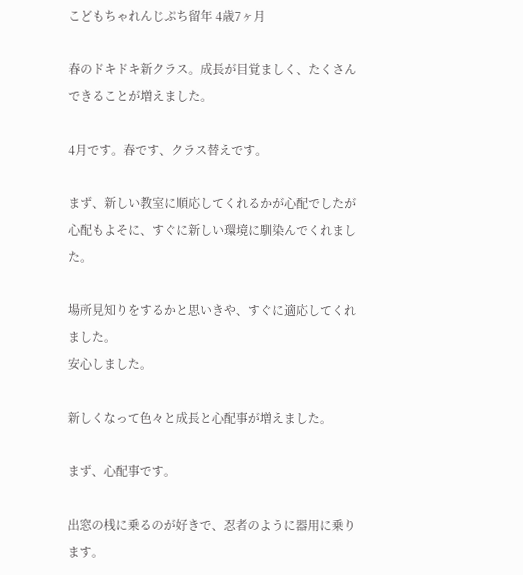こどもちゃれんじぷち留年 4歳7ヶ月

春のドキドキ新クラス。成長が目覚ましく、たくさんできることが増えました。

4月です。春です、クラス替えです。

まず、新しい教室に順応してくれるかが心配でしたが心配もよそに、すぐに新しい環境に馴染んでくれました。

場所見知りをするかと思いきや、すぐに適応してくれました。
安心しました。

新しくなって色々と成長と心配事が増えました。

まず、心配事です。

出窓の桟に乗るのが好きで、忍者のように器用に乗ります。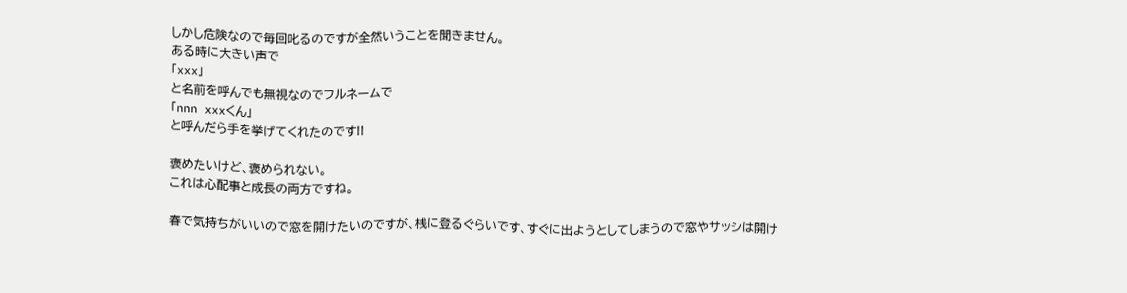しかし危険なので毎回叱るのですが全然いうことを聞きません。
ある時に大きい声で
「xxx」
と名前を呼んでも無視なのでフルネームで
「nnn xxxくん」
と呼んだら手を挙げてくれたのです!!

褒めたいけど、褒められない。
これは心配事と成長の両方ですね。

春で気持ちがいいので窓を開けたいのですが、桟に登るぐらいです、すぐに出ようとしてしまうので窓やサッシは開け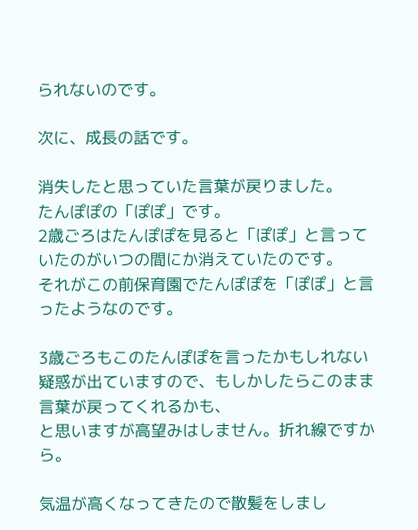られないのです。

次に、成長の話です。

消失したと思っていた言葉が戻りました。
たんぽぽの「ぽぽ」です。
2歳ごろはたんぽぽを見ると「ぽぽ」と言っていたのがいつの間にか消えていたのです。
それがこの前保育園でたんぽぽを「ぽぽ」と言ったようなのです。

3歳ごろもこのたんぽぽを言ったかもしれない疑惑が出ていますので、もしかしたらこのまま言葉が戻ってくれるかも、
と思いますが高望みはしません。折れ線ですから。

気温が高くなってきたので散髪をしまし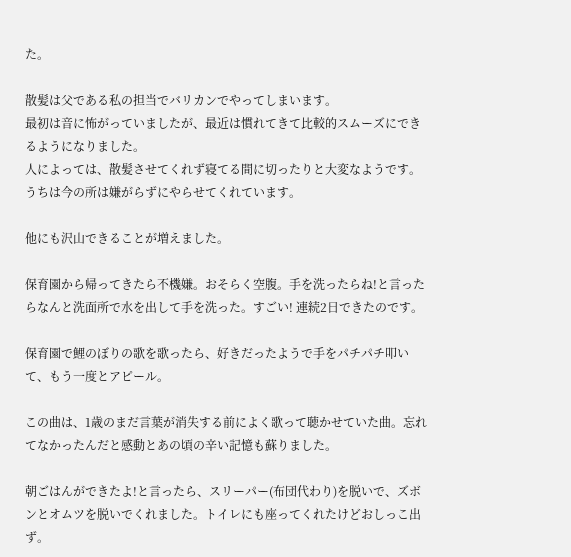た。

散髪は父である私の担当でバリカンでやってしまいます。
最初は音に怖がっていましたが、最近は慣れてきて比較的スムーズにできるようになりました。
人によっては、散髪させてくれず寝てる間に切ったりと大変なようです。うちは今の所は嫌がらずにやらせてくれています。

他にも沢山できることが増えました。

保育園から帰ってきたら不機嫌。おそらく空腹。手を洗ったらね!と言ったらなんと洗面所で水を出して手を洗った。すごい! 連続2日できたのです。

保育園で鯉のぼりの歌を歌ったら、好きだったようで手をパチパチ叩いて、もう一度とアピール。

この曲は、1歳のまだ言葉が消失する前によく歌って聴かせていた曲。忘れてなかったんだと感動とあの頃の辛い記憶も蘇りました。

朝ごはんができたよ!と言ったら、スリーパー(布団代わり)を脱いで、ズボンとオムツを脱いでくれました。トイレにも座ってくれたけどおしっこ出ず。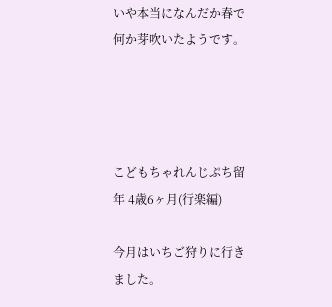いや本当になんだか春で何か芽吹いたようです。




こどもちゃれんじぷち留年 4歳6ヶ月(行楽編)

今月はいちご狩りに行きました。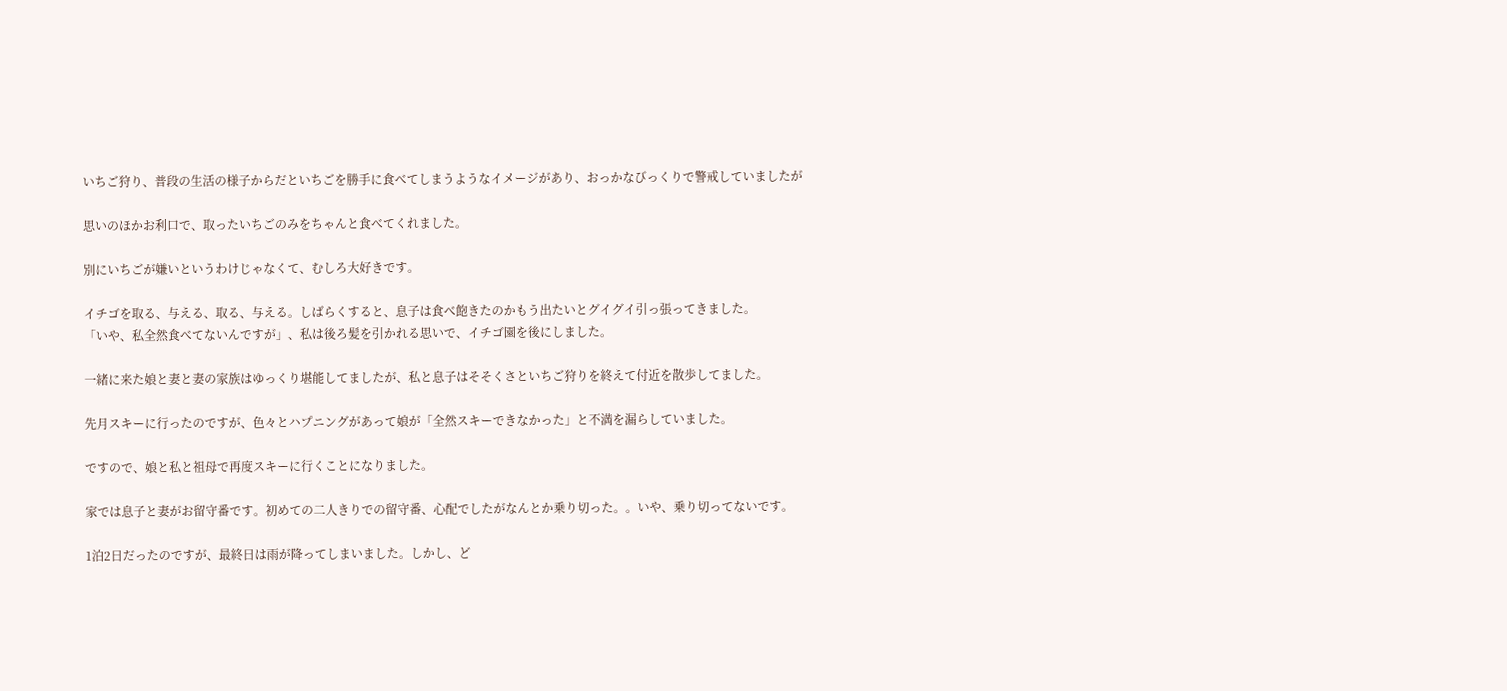いちご狩り、普段の生活の様子からだといちごを勝手に食べてしまうようなイメージがあり、おっかなびっくりで警戒していましたが

思いのほかお利口で、取ったいちごのみをちゃんと食べてくれました。

別にいちごが嫌いというわけじゃなくて、むしろ大好きです。

イチゴを取る、与える、取る、与える。しばらくすると、息子は食べ飽きたのかもう出たいとグイグイ引っ張ってきました。
「いや、私全然食べてないんですが」、私は後ろ髪を引かれる思いで、イチゴ園を後にしました。

一緒に来た娘と妻と妻の家族はゆっくり堪能してましたが、私と息子はそそくさといちご狩りを終えて付近を散歩してました。

先月スキーに行ったのですが、色々とハプニングがあって娘が「全然スキーできなかった」と不満を漏らしていました。

ですので、娘と私と祖母で再度スキーに行くことになりました。

家では息子と妻がお留守番です。初めての二人きりでの留守番、心配でしたがなんとか乗り切った。。いや、乗り切ってないです。

1泊2日だったのですが、最終日は雨が降ってしまいました。しかし、ど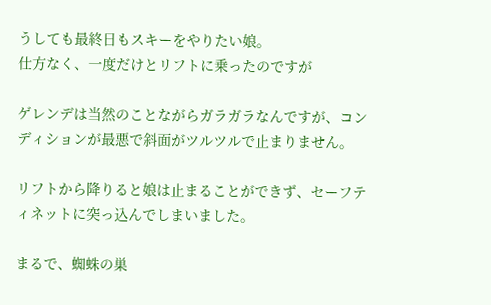うしても最終日もスキーをやりたい娘。
仕方なく、一度だけとリフトに乗ったのですが

ゲレンデは当然のことながらガラガラなんですが、コンディションが最悪で斜面がツルツルで止まりません。

リフトから降りると娘は止まることができず、セーフティネットに突っ込んでしまいました。

まるで、蜘蛛の巣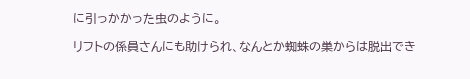に引っかかった虫のように。

リフトの係員さんにも助けられ、なんとか蜘蛛の巣からは脱出でき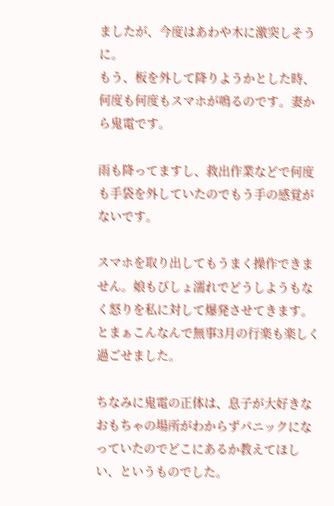ましたが、今度はあわや木に激突しそうに。
もう、板を外して降りようかとした時、何度も何度もスマホが鳴るのです。妻から鬼電です。

雨も降ってますし、救出作業などで何度も手袋を外していたのでもう手の感覚がないです。

スマホを取り出してもうまく操作できません。娘もびしょ濡れでどうしようもなく怒りを私に対して爆発させてきます。
とまぁこんなんで無事3月の行楽も楽しく過ごせました。

ちなみに鬼電の正体は、息子が大好きなおもちゃの場所がわからずパニックになっていたのでどこにあるか教えてほしい、というものでした。